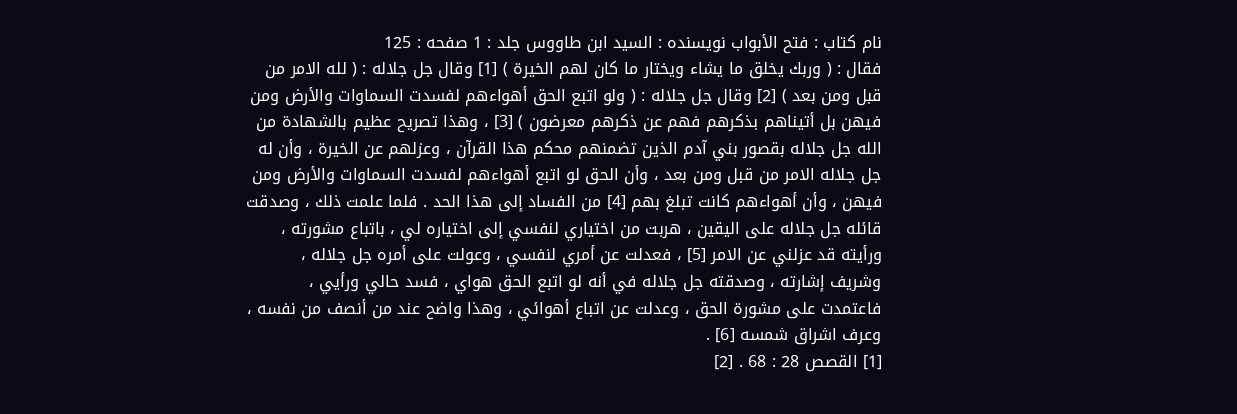نام کتاب : فتح الأبواب نویسنده : السيد ابن طاووس جلد : 1 صفحه : 125
فقال : ( وربك يخلق ما يشاء ويختار ما كان لهم الخيرة ) [1] وقال جل جلاله : ( لله الامر من قبل ومن بعد ) [2] وقال جل جلاله : ( ولو اتبع الحق أهواءهم لفسدت السماوات والأرض ومن فيهن بل أتيناهم بذكرهم فهم عن ذكرهم معرضون ) [3] ، وهذا تصريح عظيم بالشهادة من الله جل جلاله بقصور بني آدم الذين تضمنهم محكم هذا القرآن ، وعزلهم عن الخيرة ، وأن له جل جلاله الامر من قبل ومن بعد ، وأن الحق لو اتبع أهواءهم لفسدت السماوات والأرض ومن فيهن ، وأن أهواءهم كانت تبلغ بهم [4] من الفساد إلى هذا الحد . فلما علمت ذلك ، وصدقت قائله جل جلاله على اليقين ، هربت من اختياري لنفسي إلى اختياره لي ، باتباع مشورته ، ورأيته قد عزلني عن الامر [5] ، فعدلت عن أمري لنفسي ، وعولت على أمره جل جلاله ، وشريف إشارته ، وصدقته جل جلاله في أنه لو اتبع الحق هواي ، فسد حالي ورأيي ، فاعتمدت على مشورة الحق ، وعدلت عن اتباع أهوائي ، وهذا واضح عند من أنصف من نفسه ، وعرف اشراق شمسه [6] .
[1] القصص 28 : 68 . [2]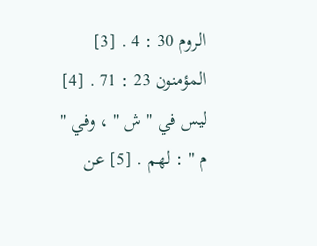الروم 30 : 4 . [3] المؤمنون 23 : 71 . [4] ليس في " ش " ، وفي " م " : لهم . [5] عن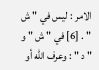الامر : ليس في " ش " . [6] في " ش " و " د " : وعرف الله أو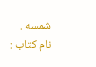شمسه .
نام کتاب :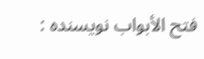فتح الأبواب نویسنده :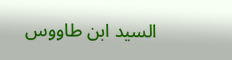السيد ابن طاووس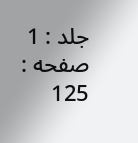جلد : 1 صفحه : 125